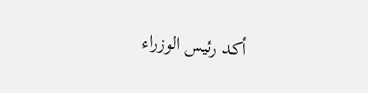أكد رئيس الوزراء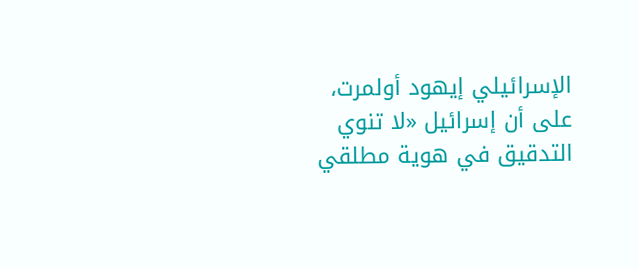الإسرائيلي إيهود أولمرت، على أن إسرائيل «لا تنوي التدقيق في هوية مطلقي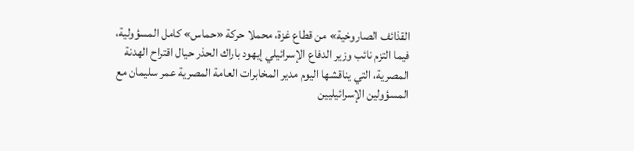القذائف الصاروخية» من قطاع غزة، محملا حركة «حماس» كامل المسؤولية، فيما التزم نائب وزير الدفاع الإسرائيلي إيهود باراك الحذر حيال اقتراح الهدنة المصرية، التي يناقشها اليوم مدير المخابرات العامة المصرية عمر سليمان مع المسؤولين الإسرائيليين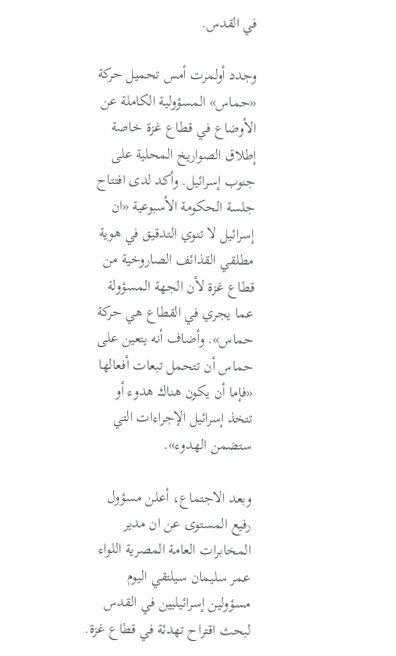في القدس.

وجدد أولمرت أمس تحميل حركة «حماس» المسؤولية الكاملة عن الأوضاع في قطاع غزة خاصة إطلاق الصواريخ المحلية على جنوب إسرائيل. وأكد لدى افتتاح جلسة الحكومة الأسبوعية «ان إسرائيل لا تنوي التدقيق في هوية مطلقي القذائف الصاروخية من قطاع غزة لأن الجهة المسؤولة عما يجري في القطاع هي حركة حماس». وأضاف أنه يتعين على حماس أن تتحمل تبعات أفعالها «فإما أن يكون هناك هدوء أو تتخذ إسرائيل الإجراءات التي ستضمن الهدوء».

وبعد الاجتماع، أعلن مسؤول رفيع المستوى عن ان مدير المخابرات العامة المصرية اللواء عمر سليمان سيلتقي اليوم مسؤولين إسرائيليين في القدس لبحث اقتراح تهدئة في قطاع غزة.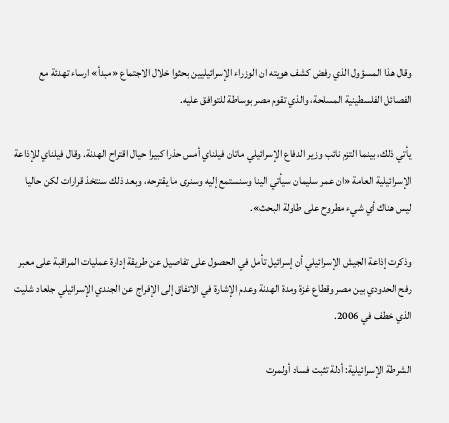وقال هذا المسؤول الذي رفض كشف هويته ان الوزراء الإسرائيليين بحثوا خلال الاجتماع «مبدأ» ارساء تهدئة مع الفصائل الفلسطينية المسلحة، والذي تقوم مصر بوساطة للتوافق عليه.

يأتي ذلك، بينما التزم نائب وزير الدفاع الإسرائيلي ماتان فيلناي أمس حذرا كبيرا حيال اقتراح الهدنة. وقال فيلناي للإذاعة الإسرائيلية العامة «ان عمر سليمان سيأتي الينا وسنستمع إليه وسنرى ما يقترحه، وبعد ذلك سنتخذ قرارات لكن حاليا ليس هناك أي شيء مطروح على طاولة البحث».

وذكرت إذاعة الجيش الإسرائيلي أن إسرائيل تأمل في الحصول على تفاصيل عن طريقة إدارة عمليات المراقبة على معبر رفح الحدودي بين مصر وقطاع غزة ومدة الهدنة وعدم الإشارة في الاتفاق إلى الإفراج عن الجندي الإسرائيلي جلعاد شليت الذي خطف في 2006.

الشرطة الإسرائيلية: أدلة تثبت فساد أولمرت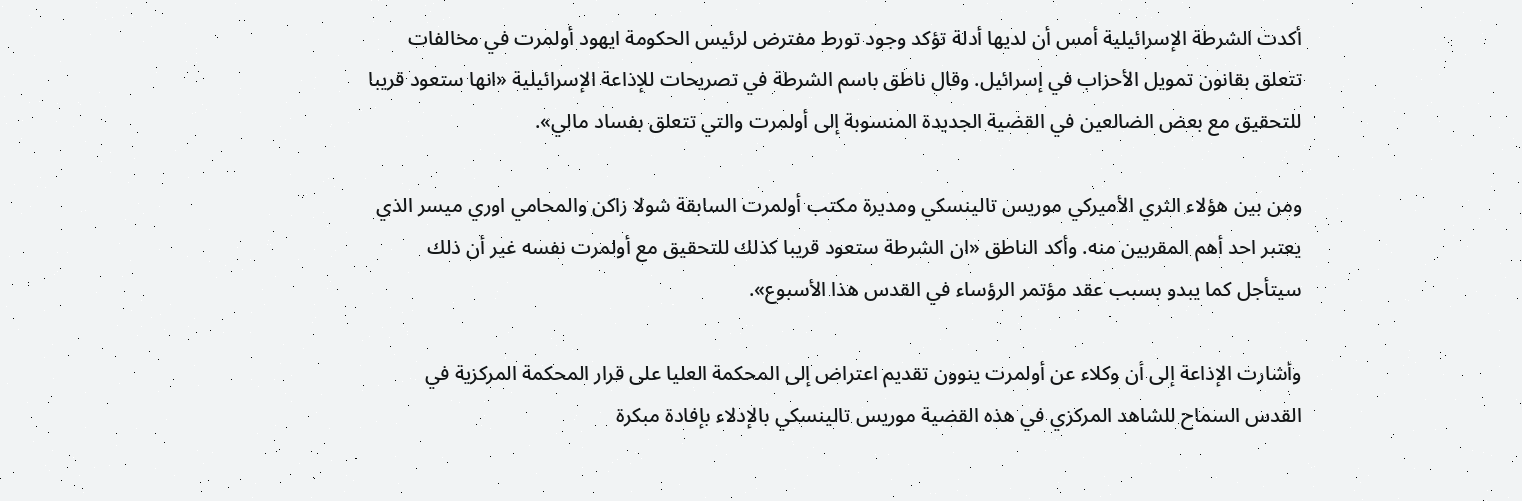أكدت الشرطة الإسرائيلية أمس أن لديها أدلة تؤكد وجود تورط مفترض لرئيس الحكومة ايهود أولمرت في مخالفات تتعلق بقانون تمويل الأحزاب في إسرائيل. وقال ناطق باسم الشرطة في تصريحات للإذاعة الإسرائيلية «انها ستعود قريبا للتحقيق مع بعض الضالعين في القضية الجديدة المنسوبة إلى أولمرت والتي تتعلق بفساد مالي».

ومن بين هؤلاء الثري الأميركي موريس تالينسكي ومديرة مكتب أولمرت السابقة شولا زاكن والمحامي اوري ميسر الذي يعتبر احد أهم المقربين منه. وأكد الناطق «ان الشرطة ستعود قريبا كذلك للتحقيق مع أولمرت نفسه غير أن ذلك سيتأجل كما يبدو بسبب عقد مؤتمر الرؤساء في القدس هذا الأسبوع».

وأشارت الإذاعة إلى أن وكلاء عن أولمرت ينوون تقديم اعتراض إلى المحكمة العليا على قرار المحكمة المركزية في القدس السماح للشاهد المركزي في هذه القضية موريس تالينسكي بالإدلاء بإفادة مبكرة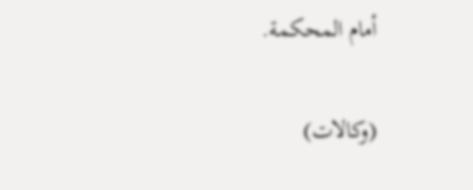أمام المحكمة.

(وكالات)